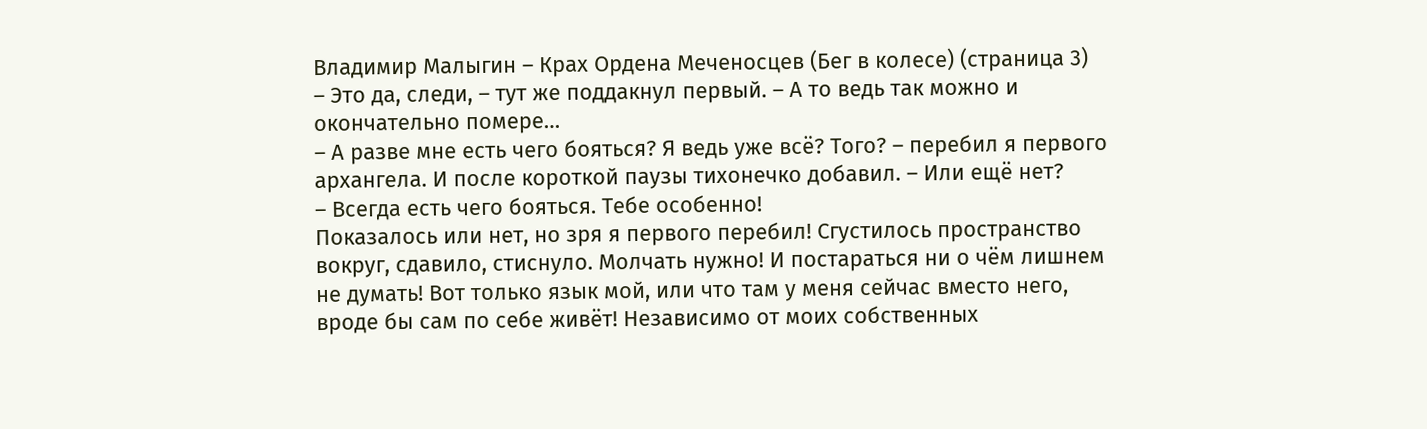Владимир Малыгин – Крах Ордена Меченосцев (Бег в колесе) (страница 3)
– Это да, следи, – тут же поддакнул первый. – А то ведь так можно и окончательно помере…
– А разве мне есть чего бояться? Я ведь уже всё? Того? – перебил я первого архангела. И после короткой паузы тихонечко добавил. – Или ещё нет?
– Всегда есть чего бояться. Тебе особенно!
Показалось или нет, но зря я первого перебил! Сгустилось пространство вокруг, сдавило, стиснуло. Молчать нужно! И постараться ни о чём лишнем не думать! Вот только язык мой, или что там у меня сейчас вместо него, вроде бы сам по себе живёт! Независимо от моих собственных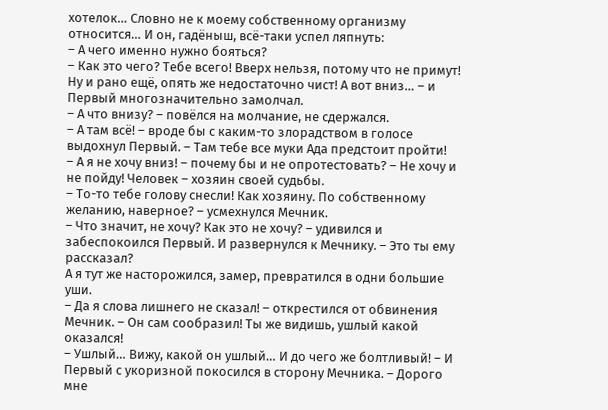хотелок… Словно не к моему собственному организму относится… И он, гадёныш, всё-таки успел ляпнуть:
– А чего именно нужно бояться?
– Как это чего? Тебе всего! Вверх нельзя, потому что не примут! Ну и рано ещё, опять же недостаточно чист! А вот вниз… – и Первый многозначительно замолчал.
– А что внизу? – повёлся на молчание, не сдержался.
– А там всё! – вроде бы с каким-то злорадством в голосе выдохнул Первый. – Там тебе все муки Ада предстоит пройти!
– А я не хочу вниз! – почему бы и не опротестовать? – Не хочу и не пойду! Человек – хозяин своей судьбы.
– То-то тебе голову снесли! Как хозяину. По собственному желанию, наверное? – усмехнулся Мечник.
– Что значит, не хочу? Как это не хочу? – удивился и забеспокоился Первый. И развернулся к Мечнику. – Это ты ему рассказал?
А я тут же насторожился, замер, превратился в одни большие уши.
– Да я слова лишнего не сказал! – открестился от обвинения Мечник. – Он сам сообразил! Ты же видишь, ушлый какой оказался!
– Ушлый… Вижу, какой он ушлый… И до чего же болтливый! – И Первый с укоризной покосился в сторону Мечника. – Дорого мне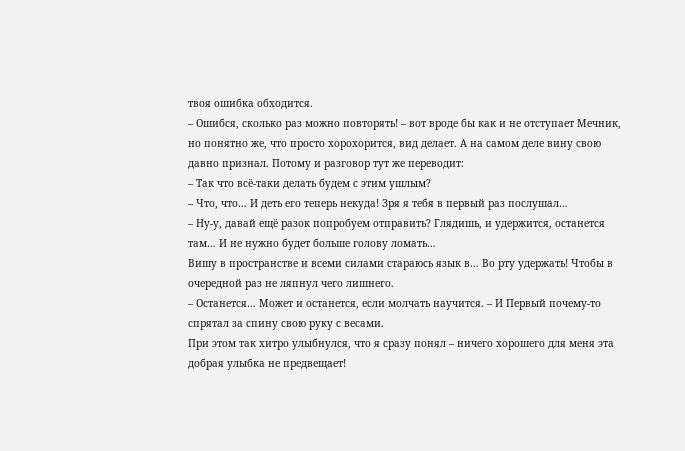твоя ошибка обходится.
– Ошибся, сколько раз можно повторять! – вот вроде бы как и не отступает Мечник, но понятно же, что просто хорохорится, вид делает. А на самом деле вину свою давно признал. Потому и разговор тут же переводит:
– Так что всё-таки делать будем с этим ушлым?
– Что, что… И деть его теперь некуда! Зря я тебя в первый раз послушал…
– Ну-у, давай ещё разок попробуем отправить? Глядишь, и удержится, останется там… И не нужно будет больше голову ломать…
Вишу в пространстве и всеми силами стараюсь язык в… Во рту удержать! Чтобы в очередной раз не ляпнул чего лишнего.
– Останется… Может и останется, если молчать научится. – И Первый почему-то спрятал за спину свою руку с весами.
При этом так хитро улыбнулся, что я сразу понял – ничего хорошего для меня эта добрая улыбка не предвещает!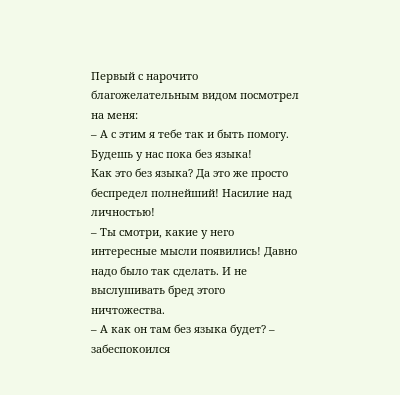Первый с нарочито благожелательным видом посмотрел на меня:
– А с этим я тебе так и быть помогу. Будешь у нас пока без языка!
Как это без языка? Да это же просто беспредел полнейший! Насилие над личностью!
– Ты смотри, какие у него интересные мысли появились! Давно надо было так сделать. И не выслушивать бред этого ничтожества.
– А как он там без языка будет? – забеспокоился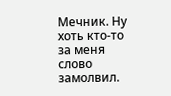Мечник. Ну хоть кто-то за меня слово замолвил.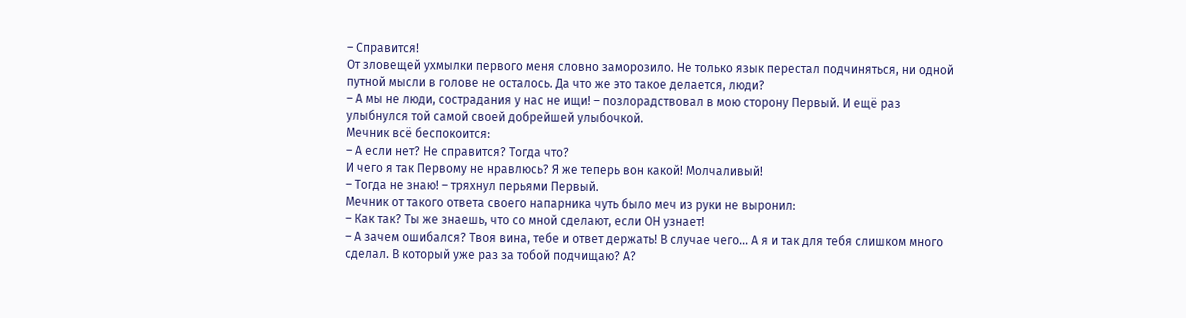– Справится!
От зловещей ухмылки первого меня словно заморозило. Не только язык перестал подчиняться, ни одной путной мысли в голове не осталось. Да что же это такое делается, люди?
– А мы не люди, сострадания у нас не ищи! – позлорадствовал в мою сторону Первый. И ещё раз улыбнулся той самой своей добрейшей улыбочкой.
Мечник всё беспокоится:
– А если нет? Не справится? Тогда что?
И чего я так Первому не нравлюсь? Я же теперь вон какой! Молчаливый!
– Тогда не знаю! – тряхнул перьями Первый.
Мечник от такого ответа своего напарника чуть было меч из руки не выронил:
– Как так? Ты же знаешь, что со мной сделают, если ОН узнает!
– А зачем ошибался? Твоя вина, тебе и ответ держать! В случае чего… А я и так для тебя слишком много сделал. В который уже раз за тобой подчищаю? А?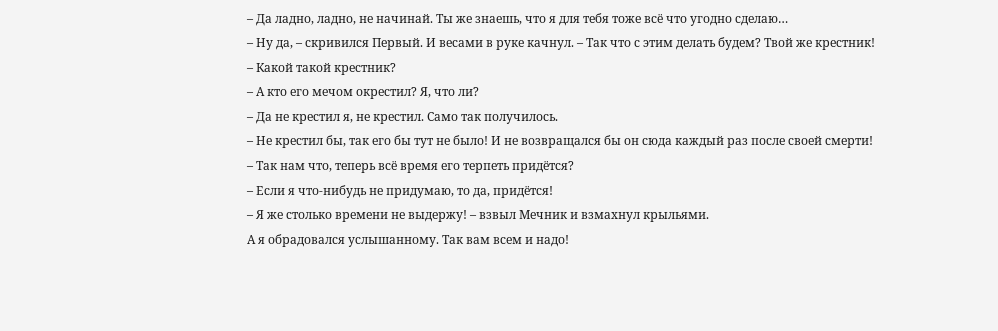– Да ладно, ладно, не начинай. Ты же знаешь, что я для тебя тоже всё что угодно сделаю…
– Ну да, – скривился Первый. И весами в руке качнул. – Так что с этим делать будем? Твой же крестник!
– Какой такой крестник?
– А кто его мечом окрестил? Я, что ли?
– Да не крестил я, не крестил. Само так получилось.
– Не крестил бы, так его бы тут не было! И не возвращался бы он сюда каждый раз после своей смерти!
– Так нам что, теперь всё время его терпеть придётся?
– Если я что-нибудь не придумаю, то да, придётся!
– Я же столько времени не выдержу! – взвыл Мечник и взмахнул крыльями.
А я обрадовался услышанному. Так вам всем и надо!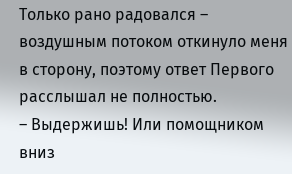Только рано радовался – воздушным потоком откинуло меня в сторону, поэтому ответ Первого расслышал не полностью.
– Выдержишь! Или помощником вниз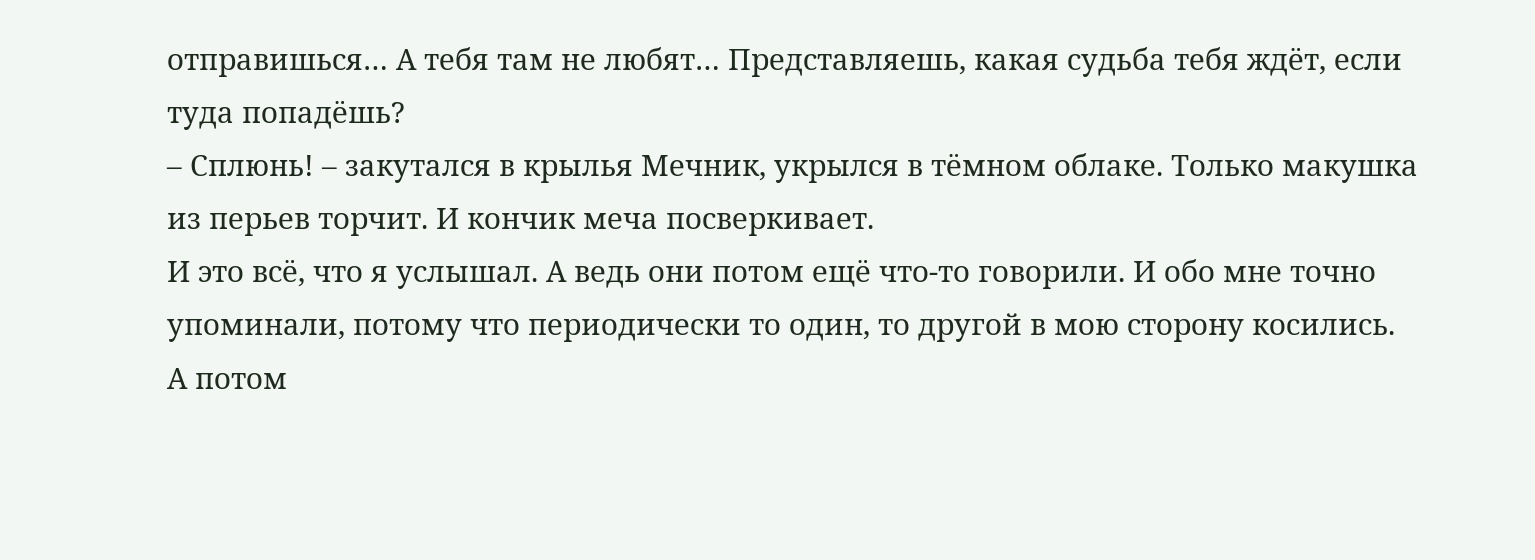отправишься… А тебя там не любят… Представляешь, какая судьба тебя ждёт, если туда попадёшь?
– Сплюнь! – закутался в крылья Мечник, укрылся в тёмном облаке. Только макушка из перьев торчит. И кончик меча посверкивает.
И это всё, что я услышал. А ведь они потом ещё что-то говорили. И обо мне точно упоминали, потому что периодически то один, то другой в мою сторону косились.
А потом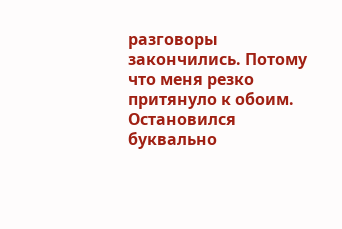разговоры закончились. Потому что меня резко притянуло к обоим. Остановился буквально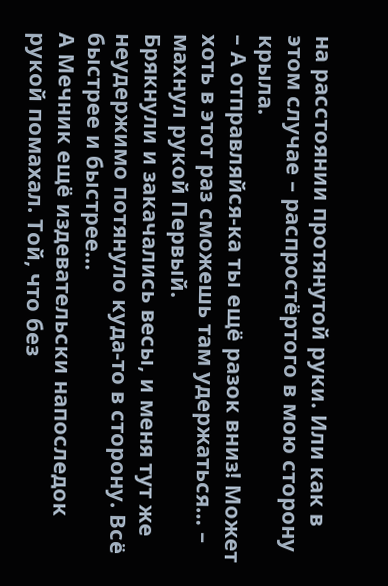на расстоянии протянутой руки. Или как в этом случае – распростёртого в мою сторону крыла.
– А отправляйся-ка ты ещё разок вниз! Может хоть в этот раз сможешь там удержаться… – махнул рукой Первый.
Брякнули и закачались весы, и меня тут же неудержимо потянуло куда-то в сторону. Всё быстрее и быстрее…
А Мечник ещё издевательски напоследок рукой помахал. Той, что без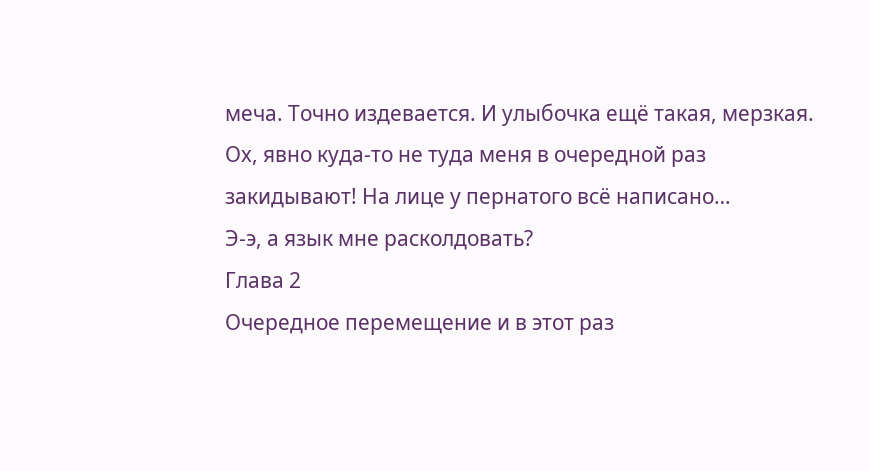меча. Точно издевается. И улыбочка ещё такая, мерзкая. Ох, явно куда-то не туда меня в очередной раз закидывают! На лице у пернатого всё написано…
Э-э, а язык мне расколдовать?
Глава 2
Очередное перемещение и в этот раз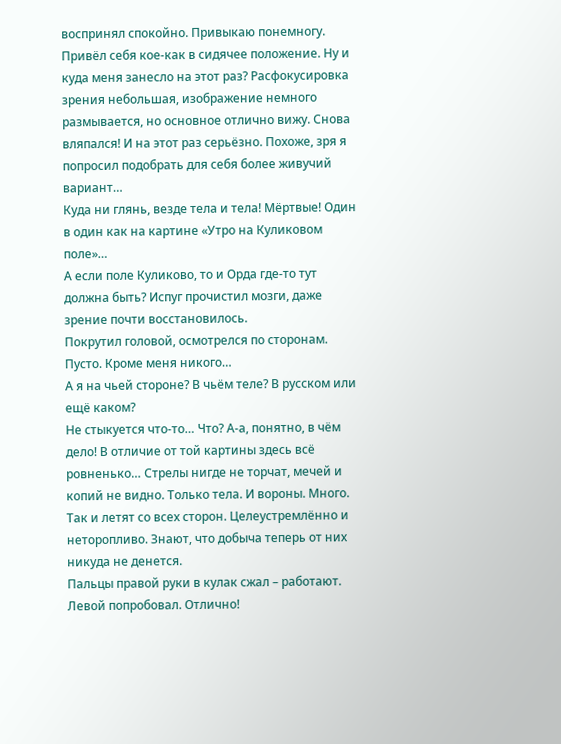воспринял спокойно. Привыкаю понемногу.
Привёл себя кое-как в сидячее положение. Ну и куда меня занесло на этот раз? Расфокусировка зрения небольшая, изображение немного размывается, но основное отлично вижу. Снова вляпался! И на этот раз серьёзно. Похоже, зря я попросил подобрать для себя более живучий вариант…
Куда ни глянь, везде тела и тела! Мёртвые! Один в один как на картине «Утро на Куликовом поле»…
А если поле Куликово, то и Орда где-то тут должна быть? Испуг прочистил мозги, даже зрение почти восстановилось.
Покрутил головой, осмотрелся по сторонам. Пусто. Кроме меня никого…
А я на чьей стороне? В чьём теле? В русском или ещё каком?
Не стыкуется что-то… Что? А-а, понятно, в чём дело! В отличие от той картины здесь всё ровненько… Стрелы нигде не торчат, мечей и копий не видно. Только тела. И вороны. Много. Так и летят со всех сторон. Целеустремлённо и неторопливо. Знают, что добыча теперь от них никуда не денется.
Пальцы правой руки в кулак сжал – работают. Левой попробовал. Отлично!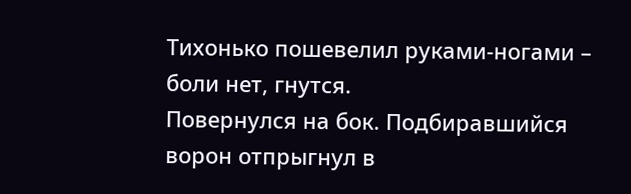Тихонько пошевелил руками-ногами – боли нет, гнутся.
Повернулся на бок. Подбиравшийся ворон отпрыгнул в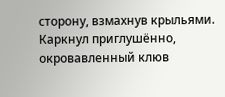сторону, взмахнув крыльями. Каркнул приглушённо, окровавленный клюв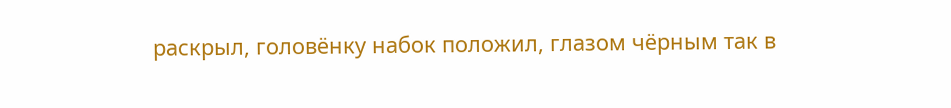раскрыл, головёнку набок положил, глазом чёрным так в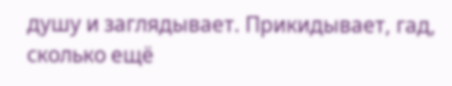душу и заглядывает. Прикидывает, гад, сколько ещё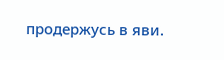продержусь в яви.